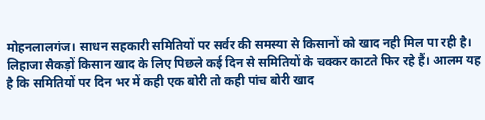मोहनलालगंज। साधन सहकारी समितियों पर सर्वर की समस्या से किसानों को खाद नही मिल पा रही है। लिहाजा सैकड़ों किसान खाद के लिए पिछले कई दिन से समितियों के चक्कर काटते फिर रहे हैं। आलम यह है कि समितियों पर दिन भर में कही एक बोरी तो कही पांच बोरी खाद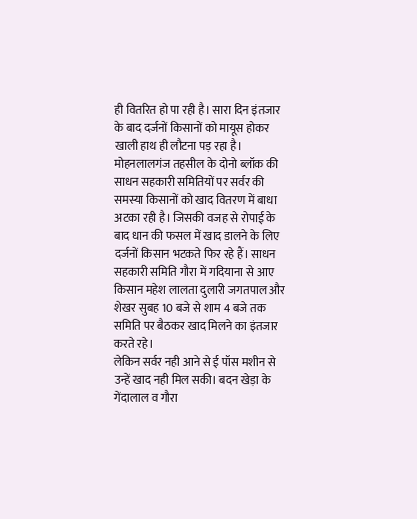ही वितरित हो पा रही है। सारा दिन इंतजार के बाद दर्जनों किसानों को मायूस होकर खाली हाथ ही लौटना पड़ रहा है।
मोहनलालगंज तहसील के दोनो ब्लॉक की साधन सहकारी समितियों पर सर्वर की समस्या किसानों को खाद वितरण में बाधा अटका रही है। जिसकी वजह से रोपाई के बाद धान की फसल में खाद डालने के लिए दर्जनों किसान भटकते फिर रहे हैं। साधन सहकारी समिति गौरा में गदियाना से आए किसान महेश लालता दुलारी जगतपाल और शेखर सुबह 10 बजे से शाम 4 बजे तक समिति पर बैठकर खाद मिलने का इंतजार करते रहे।
लेकिन सर्वर नही आने से ई पॉस मशीन से उन्हें खाद नही मिल सकी। बदन खेड़ा के गेंदालाल व गौरा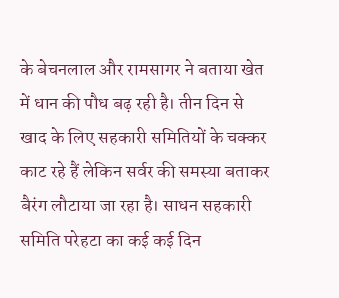के बेचनलाल और रामसागर ने बताया खेत में धान की पौध बढ़ रही है। तीन दिन से खाद के लिए सहकारी समितियों के चक्कर काट रहे हैं लेकिन सर्वर की समस्या बताकर बैरंग लौटाया जा रहा है। साधन सहकारी समिति परेहटा का कई कई दिन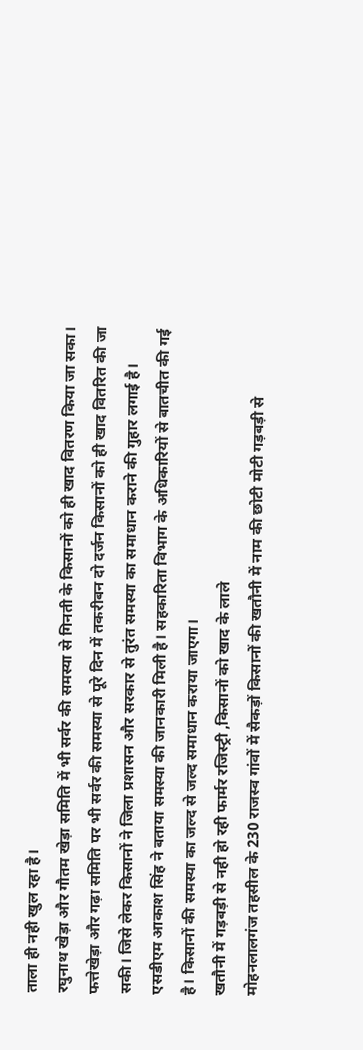ताला ही नही खुल रहा है।
रघुनाथ खेड़ा और गौतम खेड़ा समिति में भी सर्वर की समस्या से गिनती के किसानों को ही खाद वितरण किया जा सका। फत्तेखेड़ा और गढ़ा समिति पर भी सर्वर की समस्या से पूरे दिन में तकरीबन दो दर्जन किसानों को ही खाद वितरित की जा सकी। जिसे लेकर किसानों ने जिला प्रशासन और सरकार से तुरंत समस्या का समाधान कराने की गुहार लगाई है। एसडीएम आकाश सिंह ने बताया समस्या की जानकारी मिली है। सहकारिता विभाग के अधिकारियों से बातचीत की गई है। किसानों की समस्या का जल्द से जल्द समाधान कराया जाएगा।
खतौनी में गड़बड़ी से नही हो रही फार्मर रजिस्ट्री ,किसानों को खाद के लाले
मोहनलालगंज तहसील के 230 राजस्व गांवों में सैकड़ों किसानों की खतौनी में नाम की छोटी मोटी गड़बड़ी से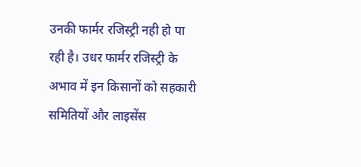उनकी फार्मर रजिस्ट्री नही हो पा रही है। उधर फार्मर रजिस्ट्री के अभाव में इन किसानों को सहकारी समितियों और लाइसेंस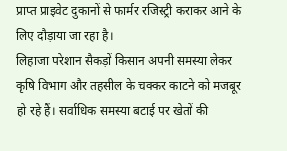प्राप्त प्राइवेट दुकानों से फार्मर रजिस्ट्री कराकर आने के लिए दौड़ाया जा रहा है।
लिहाजा परेशान सैकड़ों किसान अपनी समस्या लेकर कृषि विभाग और तहसील के चक्कर काटने को मजबूर हो रहे हैं। सर्वाधिक समस्या बटाई पर खेतों की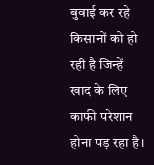बुवाई कर रहे किसानों को हो रही है जिन्हें खाद के लिए काफी परेशान होना पड़ रहा है।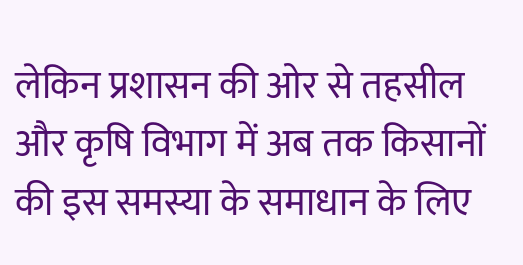लेकिन प्रशासन की ओर से तहसील और कृषि विभाग में अब तक किसानों की इस समस्या के समाधान के लिए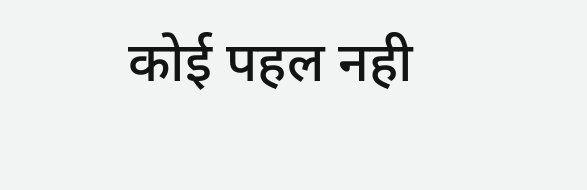कोई पहल नही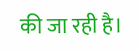की जा रही है।